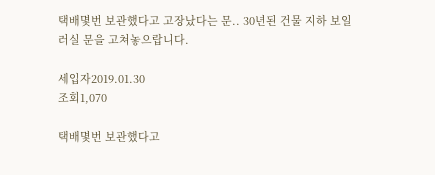택배몇번 보관했다고 고장났다는 문.. 30년된 건물 지하 보일러실 문을 고쳐놓으랍니다.

세입자2019.01.30
조회1,070

택배몇번 보관했다고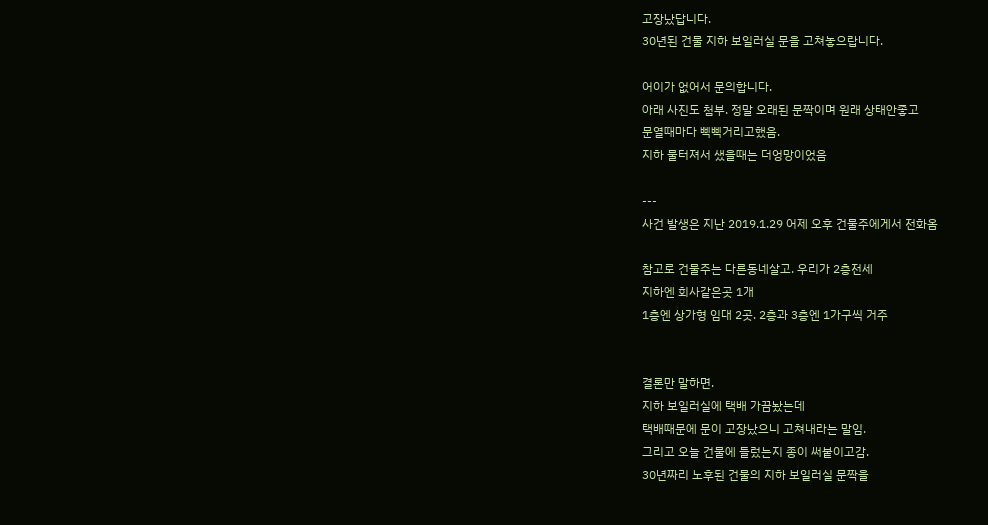고장났답니다.
30년된 건물 지하 보일러실 문을 고쳐놓으랍니다.

어이가 없어서 문의합니다.
아래 사진도 첨부. 정말 오래된 문짝이며 원래 상태안좋고
문열때마다 삑삑거리고했음.
지하 물터져서 샜을때는 더엉망이었음

---
사건 발생은 지난 2019.1.29 어제 오후 건물주에게서 전화옴

참고로 건물주는 다른동네살고. 우리가 2층전세
지하엔 회사같은곳 1개
1층엔 상가형 임대 2곳. 2층과 3층엔 1가구씩 거주


결론만 말하면.
지하 보일러실에 택배 가끔놨는데
택배때문에 문이 고장났으니 고쳐내라는 말임.
그리고 오늘 건물에 들렀는지 종이 써붙이고감.
30년짜리 노후된 건물의 지하 보일러실 문짝을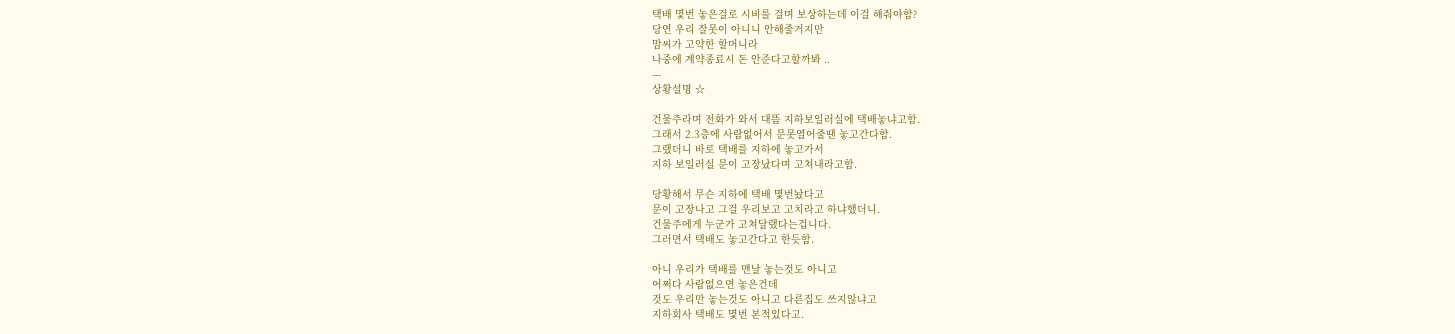택배 몇번 놓은걸로 시비를 걸며 보상하는데 이걸 해줘야함?
당연 우리 잘못이 아니니 안해줄거지만
맘씨가 고약한 할머니라
나중에 계약종료시 돈 안준다고할까봐 ..
---
상황설명 ☆

건물주라며 전화가 와서 대뜸 지하보일러실에 택배놓냐고함.
그래서 2.3층에 사람없어서 문못열어줄땐 놓고간다함.
그랬더니 바로 택배를 지하에 놓고가서
지하 보일러실 문이 고장났다며 고쳐내라고함.

당황해서 무슨 지하에 택배 몇번놨다고
문이 고장나고 그걸 우리보고 고치라고 하냐했더니.
건물주에게 누군가 고쳐달랬다는겁니다.
그러면서 택배도 놓고간다고 한듯함.

아니 우리가 택배를 맨날 놓는것도 아니고
어쩌다 사람없으면 놓은건데
것도 우리만 놓는것도 아니고 다른집도 쓰지않냐고
지하회사 택배도 몇번 본적있다고.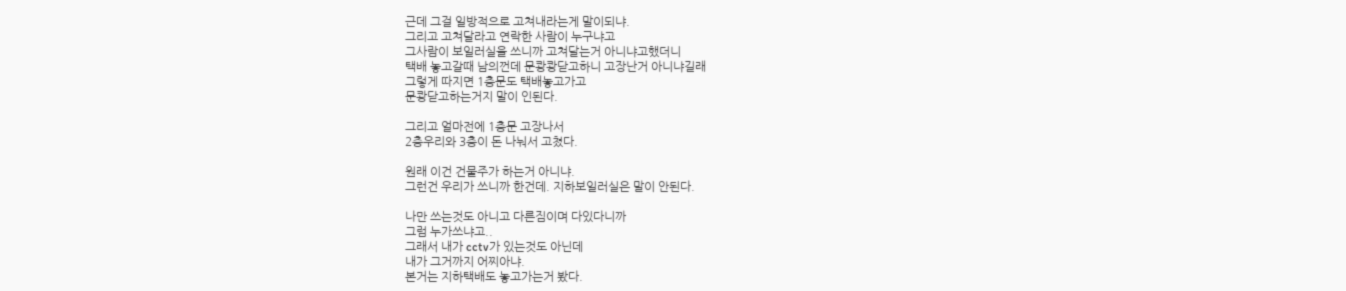근데 그걸 일방적으로 고쳐내라는게 말이되냐.
그리고 고쳐달라고 연락한 사람이 누구냐고
그사람이 보일러실을 쓰니까 고쳐달는거 아니냐고했더니
택배 놓고갈때 남의껀데 문쾅쾅닫고하니 고장난거 아니냐길래
그렇게 따지면 1층문도 택배놓고가고
문쾅닫고하는거지 말이 인된다.

그리고 얼마전에 1층문 고장나서
2층우리와 3층이 돈 나눠서 고쳤다.

원래 이건 건물주가 하는거 아니냐.
그런건 우리가 쓰니까 한건데. 지하보일러실은 말이 안된다.

나만 쓰는것도 아니고 다른짐이며 다있다니까
그럼 누가쓰냐고..
그래서 내가 cctv가 있는것도 아닌데
내가 그거까지 어찌아냐.
본거는 지하택배도 놓고가는거 봤다.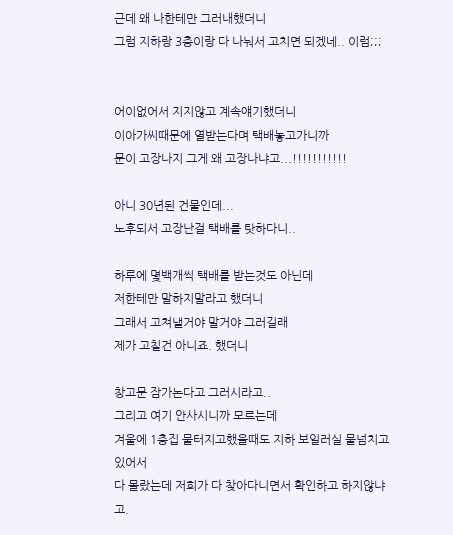근데 왜 나한테만 그러내했더니
그럼 지하랑 3층이랑 다 나눠서 고치면 되겠네.. 이럼;;;


어이없어서 지지않고 계속얘기했더니
이아가씨때문에 열받는다며 택배놓고가니까
문이 고장나지 그게 왜 고장나냐고...!!!!!!!!!!!

아니 30년된 건물인데...
노후되서 고장난걸 택배를 탓하다니..

하루에 몇백개씩 택배를 받는것도 아닌데
저한테만 말하지말라고 했더니
그래서 고쳐낼거야 말거야 그러길래
제가 고칠건 아니죠. 했더니

창고문 잠가논다고 그러시라고..
그리고 여기 안사시니까 모르는데
겨울에 1층집 물터지고했을때도 지하 보일러실 물넘치고있어서
다 몰랐는데 저희가 다 찾아다니면서 확인하고 하지않냐고.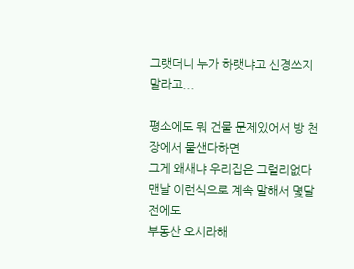그랫더니 누가 하랫냐고 신경쓰지말라고...

평소에도 뭐 건물 문제있어서 방 천장에서 물샌다하면
그게 왜새냐 우리집은 그럴리없다
맨날 이런식으로 계속 말해서 몇달전에도
부동산 오시라해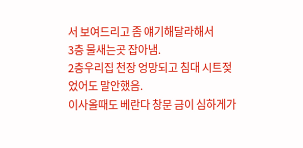서 보여드리고 좀 얘기해달라해서
3층 물새는곳 잡아냄.
2층우리집 천장 엉망되고 침대 시트젖었어도 말안했음.
이사올때도 베란다 창문 금이 심하게가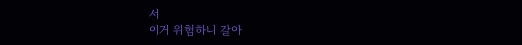서
이거 위험하니 갈아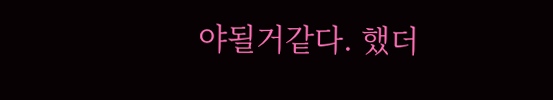야될거같다. 했더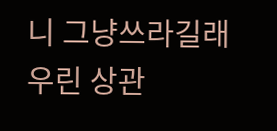니 그냥쓰라길래
우린 상관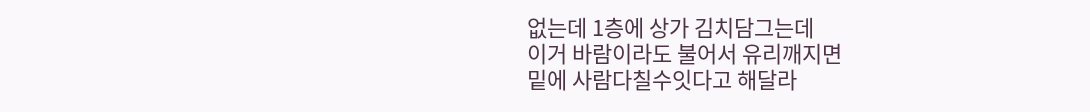없는데 1층에 상가 김치담그는데
이거 바람이라도 불어서 유리깨지면
밑에 사람다칠수잇다고 해달라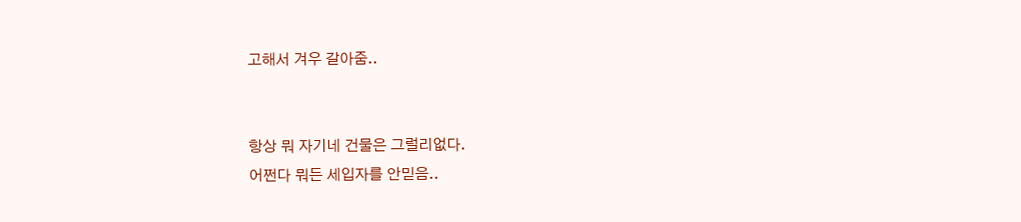고해서 겨우 갈아줌..


항상 뭐 자기네 건물은 그럴리없다.
어쩐다 뭐든 세입자를 안믿음..